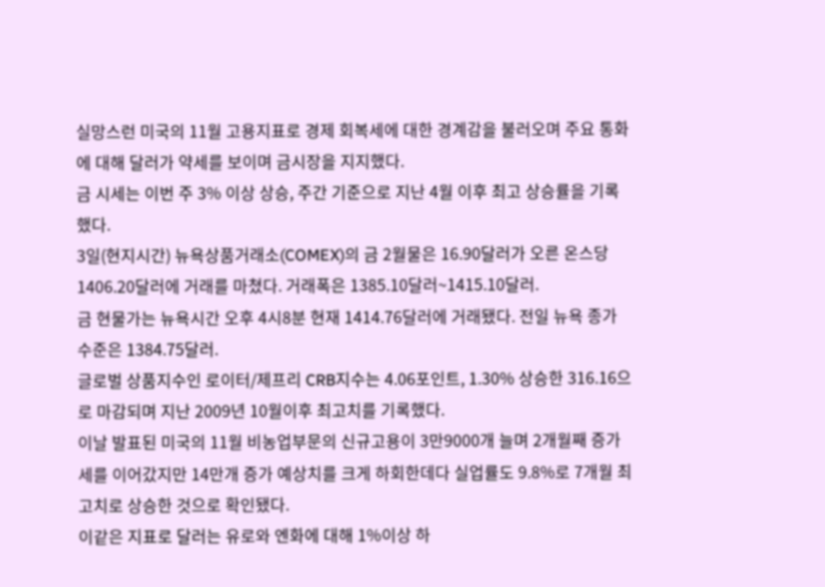실망스런 미국의 11월 고용지표로 경제 회복세에 대한 경계감을 불러오며 주요 통화에 대해 달러가 약세를 보이며 금시장을 지지했다.
금 시세는 이번 주 3% 이상 상승, 주간 기준으로 지난 4월 이후 최고 상승률을 기록했다.
3일(현지시간) 뉴욕상품거래소(COMEX)의 금 2월물은 16.90달러가 오른 온스당 1406.20달러에 거래를 마쳤다. 거래폭은 1385.10달러~1415.10달러.
금 현물가는 뉴욕시간 오후 4시8분 현재 1414.76달러에 거래됐다. 전일 뉴욕 종가수준은 1384.75달러.
글로벌 상품지수인 로이터/제프리 CRB지수는 4.06포인트, 1.30% 상승한 316.16으로 마감되며 지난 2009년 10월이후 최고치를 기록했다.
이날 발표된 미국의 11월 비농업부문의 신규고용이 3만9000개 늘며 2개월째 증가세를 이어갔지만 14만개 증가 예상치를 크게 하회한데다 실업률도 9.8%로 7개월 최고치로 상승한 것으로 확인됐다.
이같은 지표로 달러는 유로와 엔화에 대해 1%이상 하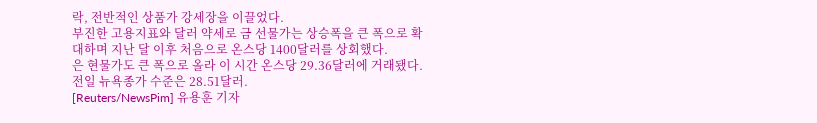락, 전반적인 상품가 강세장을 이끌었다.
부진한 고용지표와 달러 약세로 금 선물가는 상승폭을 큰 폭으로 확대하며 지난 달 이후 처음으로 온스당 1400달러를 상회했다.
은 현물가도 큰 폭으로 올라 이 시간 온스당 29.36달러에 거래됐다. 전일 뉴욕종가 수준은 28.51달러.
[Reuters/NewsPim] 유용훈 기자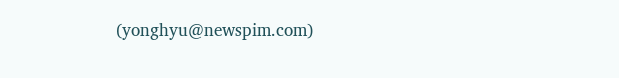(yonghyu@newspim.com)